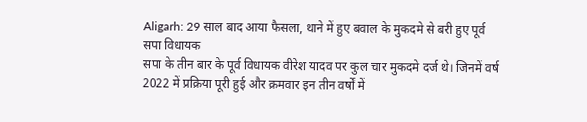Aligarh: 29 साल बाद आया फैसला, थाने में हुए बवाल के मुकदमे से बरी हुए पूर्व सपा विधायक
सपा के तीन बार के पूर्व विधायक वीरेश यादव पर कुल चार मुकदमे दर्ज थे। जिनमें वर्ष 2022 में प्रक्रिया पूरी हुई और क्रमवार इन तीन वर्षों में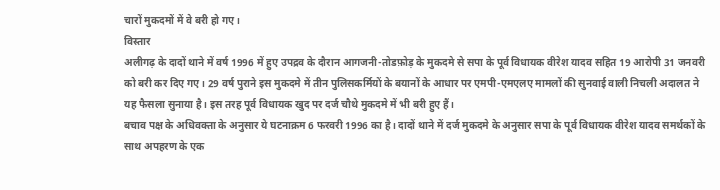चारों मुकदमों में वे बरी हो गए।
विस्तार
अलीगढ़ के दादों थाने में वर्ष 1996 में हुए उपद्रव के दौरान आगजनी-तोडफ़ोड़ के मुकदमे से सपा के पूर्व विधायक वीरेश यादव सहित 19 आरोपी 31 जनवरी को बरी कर दिए गए। 29 वर्ष पुराने इस मुकदमे में तीन पुलिसकर्मियों के बयानों के आधार पर एमपी-एमएलए मामलों की सुनवाई वाली निचली अदालत ने यह फैसला सुनाया है। इस तरह पूर्व विधायक खुद पर दर्ज चौथे मुकदमे में भी बरी हुए हैं।
बचाव पक्ष के अधिवक्ता के अनुसार ये घटनाक्रम 6 फरवरी 1996 का है। दादों थाने में दर्ज मुकदमे के अनुसार सपा के पूर्व विधायक वीरेश यादव समर्थकों के साथ अपहरण के एक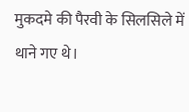मुकदमे की पैरवी के सिलसिले में थाने गए थे।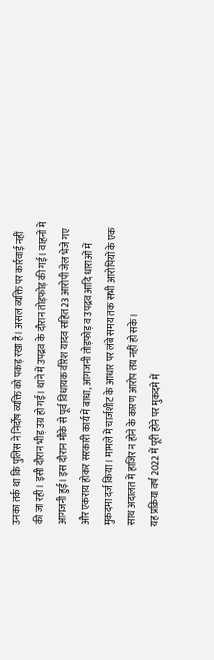उनका तर्क था कि पुलिस ने निर्दोष व्यक्ति को पकड़ रखा है। असल व्यक्ति पर कार्रवाई नहीं की जा रही। इसी दौरान भीड़ उग्र हो गई। थाने में उपद्रव के दौरान तोड़फोड़ की गई। वाहनों में आगजनी हुई। इस दौरान मौके से पूर्व विधायक वीरेश यादव सहित 23 आरोपी जेल भेजे गए और एकराय होकर सरकारी कार्य में बाधा, आगजनी तोड़फोड़ व उपद्रव आदि धाराओं में मुकदमा दर्ज किया। मामले में चार्जशीट के आधार पर लंबे समय तक सभी आरोपियों के एक साथ अदालत में हाजिर न होने के कारण आरोप तय नहीं हो सके।
यह प्रक्रिया वर्ष 2022 में पूरी होने पर मुकदमे में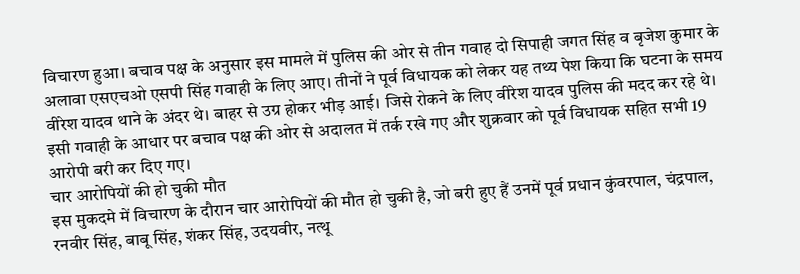विचारण हुआ। बचाव पक्ष के अनुसार इस मामले में पुलिस की ओर से तीन गवाह दो सिपाही जगत सिंह व बृजेश कुमार के अलावा एसएचओ एसपी सिंह गवाही के लिए आए। तीनों ने पूर्व विधायक को लेकर यह तथ्य पेश किया कि घटना के समय वीरेश यादव थाने के अंदर थे। बाहर से उग्र होकर भीड़ आई। जिसे रोकने के लिए वीरेश यादव पुलिस की मदद कर रहे थे। इसी गवाही के आधार पर बचाव पक्ष की ओर से अदालत में तर्क रखे गए और शुक्रवार को पूर्व विधायक सहित सभी 19 आरोपी बरी कर दिए गए।
चार आरोपियों की हो चुकी मौत
इस मुकदमे में विचारण के दौरान चार आरोपियों की मौत हो चुकी है, जो बरी हुए हैं उनमें पूर्व प्रधान कुंवरपाल, चंद्रपाल, रनवीर सिंह, बाबू सिंह, शंकर सिंह, उदयवीर, नत्थू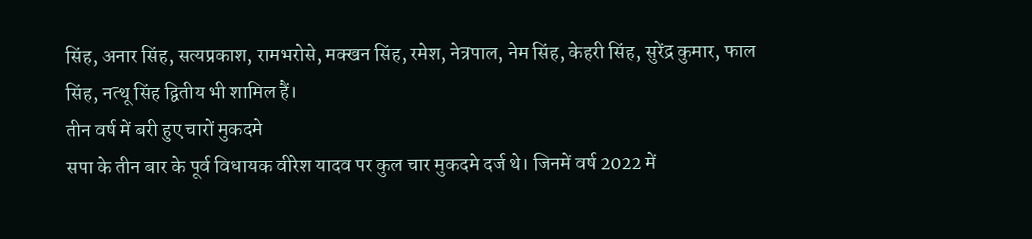सिंह, अनार सिंह, सत्यप्रकाश, रामभरोसे, मक्खन सिंह, रमेश, नेत्रपाल, नेम सिंह, केहरी सिंह, सुरेंद्र कुमार, फाल सिंह, नत्थू सिंह द्वितीय भी शामिल हैं।
तीन वर्ष में बरी हुए चारों मुकदमे
सपा के तीन बार के पूर्व विधायक वीरेश यादव पर कुल चार मुकदमे दर्ज थे। जिनमें वर्ष 2022 में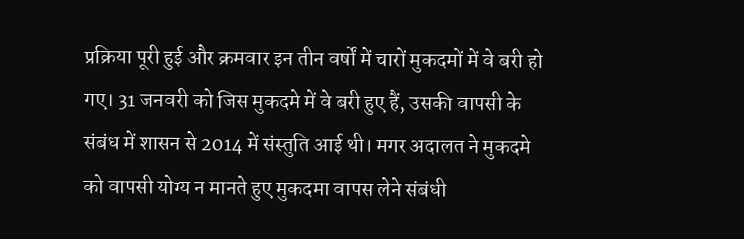प्रक्रिया पूरी हुई और क्रमवार इन तीन वर्षों में चारों मुकदमों में वे बरी हो गए। 31 जनवरी को जिस मुकदमे में वे बरी हुए हैं, उसकी वापसी के संबंध में शासन से 2014 में संस्तुति आई थी। मगर अदालत ने मुकदमे को वापसी योग्य न मानते हुए मुकदमा वापस लेने संबंधी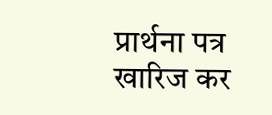प्रार्थना पत्र खारिज कर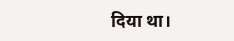दिया था।